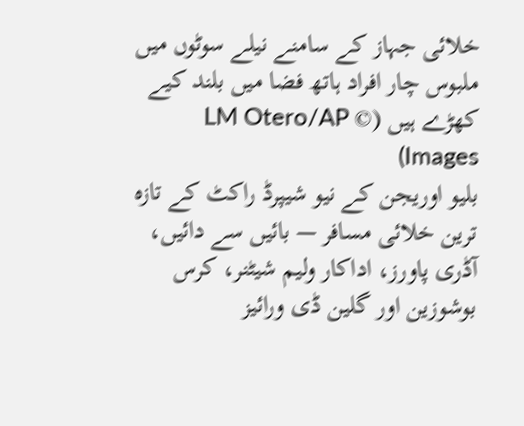خلائی جہاز کے سامنے نیلے سوٹوں میں ملبوس چار افراد ہاتھ فضا میں بلند کیے کھڑے ہیں (© LM Otero/AP Images)
بلیو اوریجن کے نیو شیپرڈ راکٹ کے تازہ ترین خلائی مسافر — بائیں سے دائیں، آڈری پاورز، اداکار ولیم شیٹنر، کرس بوشوزین اور گلین ڈی ورائیز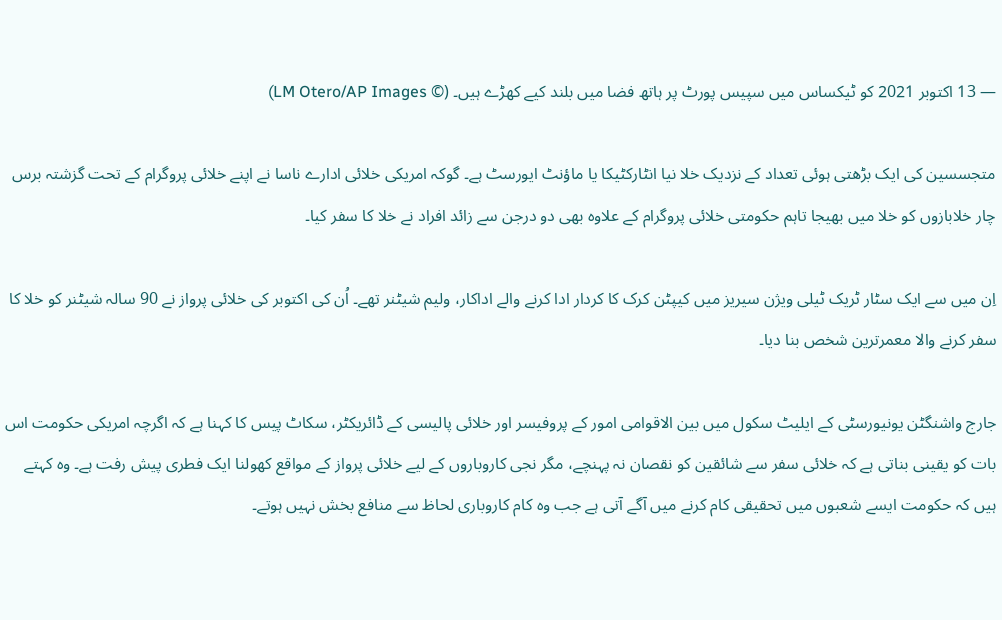— 13 اکتوبر 2021 کو ٹیکساس میں سپیس پورٹ پر ہاتھ فضا میں بلند کیے کھڑے ہیں۔ (© LM Otero/AP Images)

متجسسین کی ایک بڑھتی ہوئی تعداد کے نزدیک خلا نیا انٹارکٹیکا یا ماؤنٹ ایورسٹ ہے۔ گوکہ امریکی خلائی ادارے ناسا نے اپنے خلائی پروگرام کے تحت گزشتہ برس چار خلابازوں کو خلا میں بھیجا تاہم حکومتی خلائی پروگرام کے علاوہ بھی دو درجن سے زائد افراد نے خلا کا سفر کیا۔

اِن میں سے ایک سٹار ٹریک ٹیلی ویژن سیریز میں کیپٹن کرک کا کردار ادا کرنے والے اداکار، ولیم شیٹنر تھے۔ اُن کی اکتوبر کی خلائی پرواز نے 90 سالہ شیٹنر کو خلا کا سفر کرنے والا معمرترین شخص بنا دیا۔

جارج واشنگٹن یونیورسٹی کے ایلیٹ سکول میں بین الاقوامی امور کے پروفیسر اور خلائی پالیسی کے ڈائریکٹر، سکاٹ پیس کا کہنا ہے کہ اگرچہ امریکی حکومت اس بات کو یقینی بناتی ہے کہ خلائی سفر سے شائقین کو نقصان نہ پہنچے، مگر نجی کاروباروں کے لیے خلائی پرواز کے مواقع کھولنا ایک فطری پیش رفت ہے۔ وہ کہتے ہیں کہ حکومت ایسے شعبوں میں تحقیقی کام کرنے میں آگے آتی ہے جب وہ کام کاروباری لحاظ سے منافع بخش نہیں ہوتے۔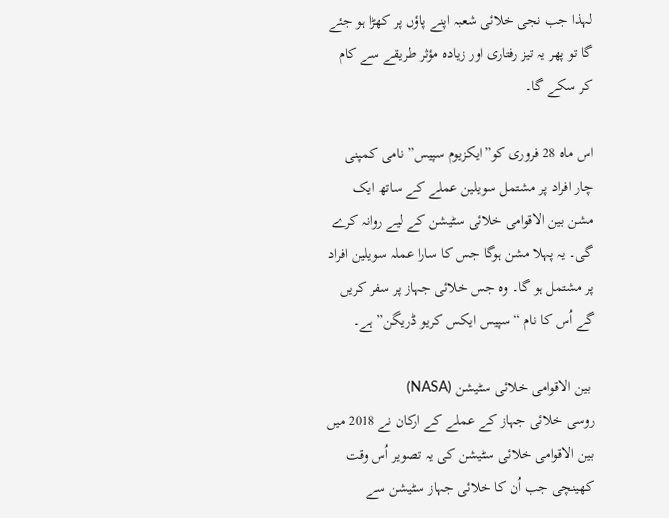لہذا جب نجی خلائی شعبہ اپنے پاؤں پر کھڑا ہو جئے گا تو پھر یہ تیز رفتاری اور زیادہ مؤثر طریقے سے کام کر سکے گا۔

اس ماہ 28 فروری کو”ایکزیوم سپیس” نامی کمپنی چار افراد پر مشتمل سویلین عملے کے ساتھ ایک مشن بین الاقوامی خلائی سٹیشن کے لیے روانہ کرے گی۔ یہ پہلا مشن ہوگا جس کا سارا عملہ سویلین افراد پر مشتمل ہو گا۔ وہ جس خلائی جہاز پر سفر کریں گے اُس کا نام “سپیس ایکس کریو ڈریگن” ہے۔

 بین الاقوامی خلائی سٹیشن (NASA)
روسی خلائی جہاز کے عملے کے ارکان نے 2018 میں بین الاقوامی خلائی سٹیشن کی یہ تصویر اُس وقت کھینچی جب اُن کا خلائی جہاز سٹیشن سے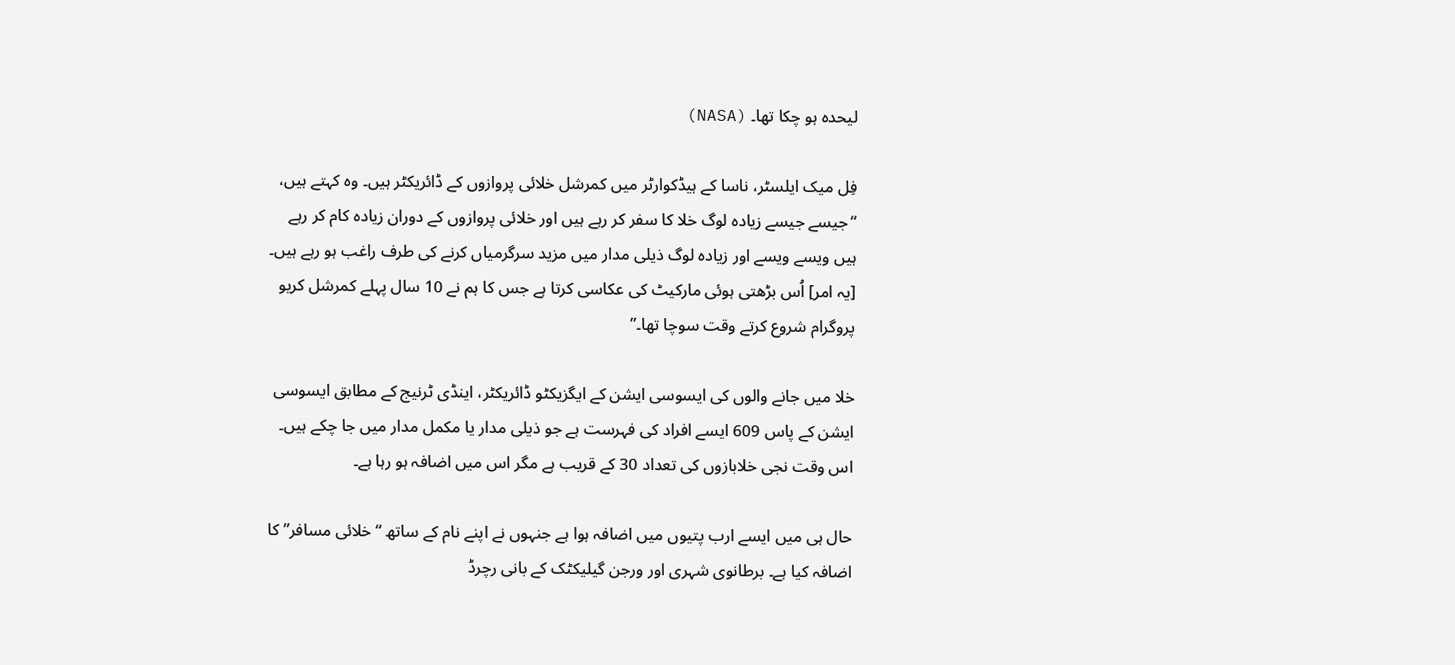لیحدہ ہو چکا تھا۔ (NASA)

فِل میک ایلسٹر، ناسا کے ہیڈکوارٹر میں کمرشل خلائی پروازوں کے ڈائریکٹر ہیں۔ وہ کہتے ہیں، “جیسے جیسے زیادہ لوگ خلا کا سفر کر رہے ہیں اور خلائی پروازوں کے دوران زیادہ کام کر رہے ہیں ویسے ویسے اور زیادہ لوگ ذیلی مدار میں مزید سرگرمیاں کرنے کی طرف راغب ہو رہے ہیں۔ [یہ امر] اُس بڑھتی ہوئی مارکیٹ کی عکاسی کرتا ہے جس کا ہم نے 10 سال پہلے کمرشل کریو پروگرام شروع کرتے وقت سوچا تھا۔”

خلا میں جانے والوں کی ایسوسی ایشن کے ایگزیکٹو ڈائریکٹر، اینڈی ٹرنیج کے مطابق ایسوسی ایشن کے پاس 609 ایسے افراد کی فہرست ہے جو ذیلی مدار یا مکمل مدار میں جا چکے ہیں۔ اس وقت نجی خلابازوں کی تعداد 30 کے قریب ہے مگر اس میں اضافہ ہو رہا ہے۔

حال ہی میں ایسے ارب پتیوں میں اضافہ ہوا ہے جنہوں نے اپنے نام کے ساتھ “خلائی مسافر” کا اضافہ کیا ہے۔ برطانوی شہری اور ورجن گیلیکٹک کے بانی رچرڈ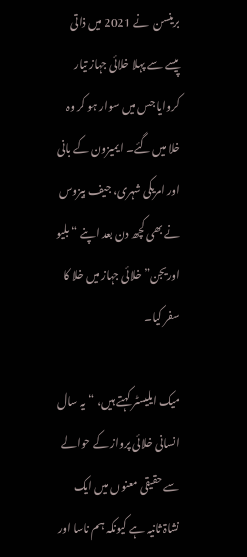برینسن  نے 2021 میں ذاتی پیسے سے پہلا خلائی جہاز تیار کروایا جس میں سوار ہو کر وہ خلا میں گئے۔ ایمیزون کے بانی اور امریکی شہری، جیف بیزوس نے بھی کچھ دن بعد اپنے “بلیو اوریجن” خلائی جہاز میں خلا کا سفر کیا۔

میک ایلیسٹر کہتے ہیں، “یہ سال انسانی خلائی پرواز کے حوالے سے حقیقی معنوں میں ایک نشاۃ ثانیہ ہے کیونکہ ہم ناسا اور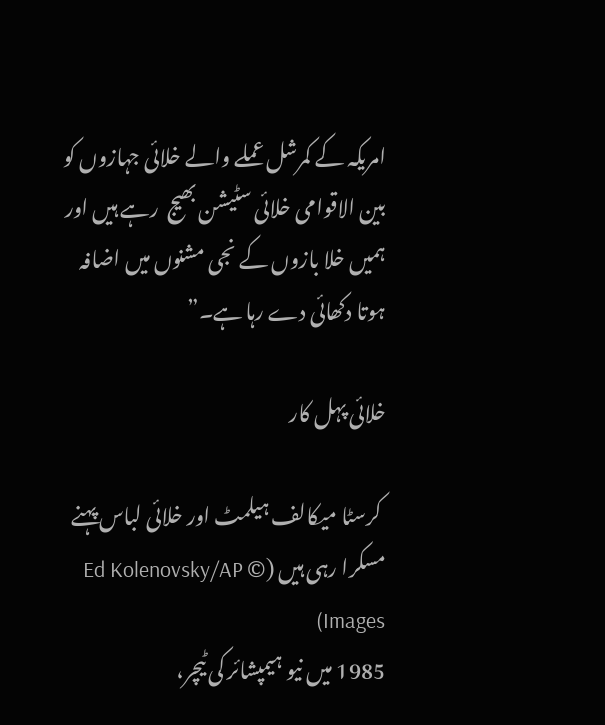امریکہ کے کمرشل عملے والے خلائی جہازوں کو بین الاقوامی خلائی سٹیشن بھیج  رہے ہیں اور ہمیں خلا بازوں کے نجی مشنوں میں اضافہ ہوتا دکھائی دے رہا ہے۔”

خلائی پہل کار

 کرسٹا میکالف ہیلمٹ اور خلائی لباس پہنے مسکرا رہی ہیں (© Ed Kolenovsky/AP Images)
1985 میں نیو ہیمپشائر کی ٹیچر،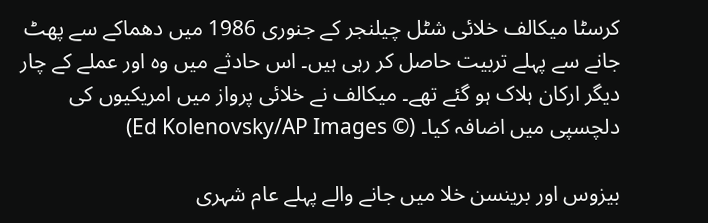کرسٹا میکالف خلائی شٹل چیلنجر کے جنوری 1986 میں دھماکے سے پھٹ جانے سے پہلے تربیت حاصل کر رہی ہیں۔ اس حادثے میں وہ اور عملے کے چار دیگر ارکان ہلاک ہو گئے تھے۔ میکالف نے خلائی پرواز میں امریکیوں کی دلچسپی میں اضافہ کیا۔ (© Ed Kolenovsky/AP Images)

بیزوس اور برینسن خلا میں جانے والے پہلے عام شہری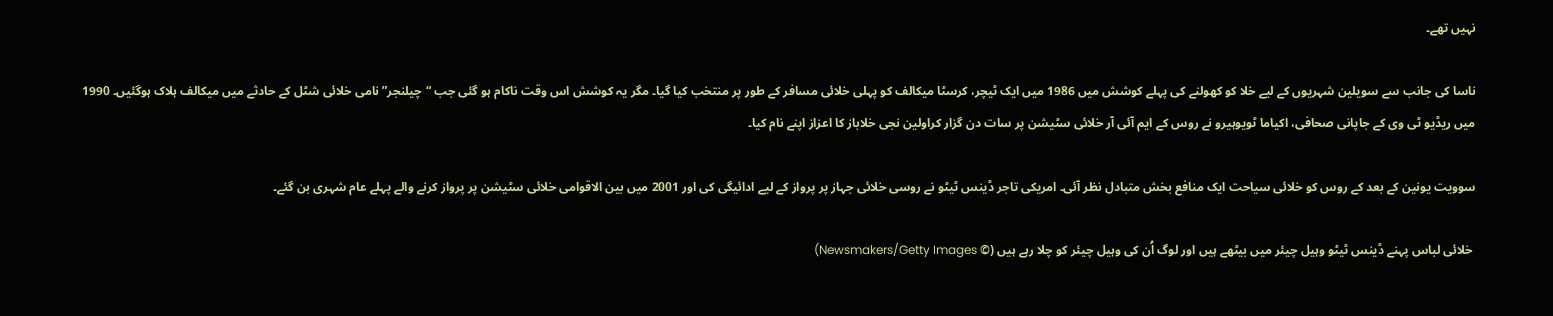نہیں تھے۔

ناسا کی جانب سے سویلین شہریوں کے لیے خلا کو کھولنے کی پہلے کوشش میں 1986 میں ایک ٹیچر، کرسٹا میکالف کو پہلی خلائی مسافر کے طور پر منتخب کیا گیا۔ مگر یہ کوشش اس وقت ناکام ہو گئی جب “چیلنجر” نامی خلائی شٹل کے حادثے میں میکالف ہلاک ہوگئیں۔ 1990 میں ریڈیو ٹی وی کے جاپانی صحافی، اکیاما ٹویوہیرو نے روس کے ایم آئی آر خلائی سٹیشن پر سات دن گزار کراولین نجی خلاباز کا اعزاز اپنے نام کیا۔

سوویت یونین کے بعد کے روس کو خلائی سیاحت ایک منافع بخش متبادل نظر آئی۔ امریکی تاجر ڈینس ٹیٹو نے روسی خلائی جہاز پر پرواز کے لیے ادائیگی کی اور 2001 میں بین الاقوامی خلائی سٹیشن پر پرواز کرنے والے پہلے عام شہری بن گئے۔

 خلائی لباس پہنے ڈینس ٹیٹو وہیل چیئر میں بیٹھے ہیں اور لوگ اُن کی وہیل چیئر کو چلا رہے ہیں (© Newsmakers/Getty Images)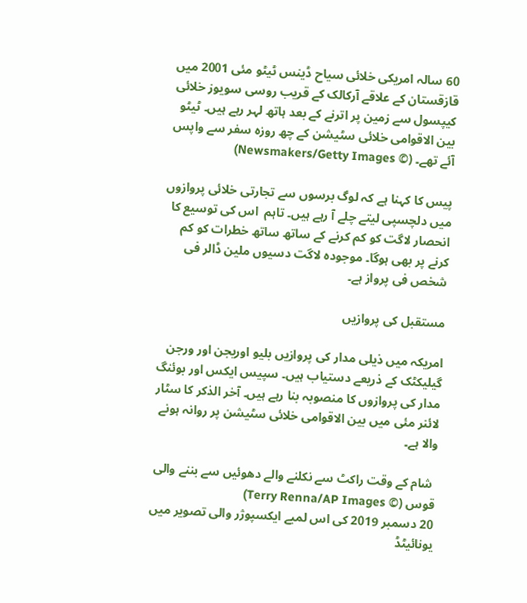60 سالہ امریکی خلائی سیاح ڈینس ٹیٹو مئی 2001 میں قازقستان کے علاقے آرکالک کے قریب روسی سویوز خلائی کیپسول سے زمین پر اترنے کے بعد ہاتھ لہر رہے ہیں۔ ٹیٹو بین الاقوامی خلائی سٹیشن کے چھ روزہ سفر سے واپس آئے تھے۔ (© Newsmakers/Getty Images)

پیس کا کہنا ہے کہ لوگ برسوں سے تجارتی خلائی پروازوں میں دلچسپی لیتے چلے آ رہے ہیں۔ تاہم  اس کی توسیع کا انحصار لاگت کو کم کرنے کے ساتھ ساتھ خطرات کو کم کرنے پر بھی ہوگا۔ موجودہ لاگت دسیوں ملین ڈالر فی شخص فی پرواز ہے۔

مستقبل کی پروازیں

امریکہ میں ذیلی مدار کی پروازیں بلیو اوریجن اور ورجن گیلیکٹک کے ذریعے دستیاب ہیں۔ سپیس ایکس اور بوئنگ مدار کی پروازوں کا منصوبہ بنا رہے ہیں۔ آخر الذکر کا سٹار لائنر مئی میں بین الاقوامی خلائی سٹیشن پر روانہ ہونے والا ہے۔

 شام کے وقت راکٹ سے نکلنے والے دھوئیں سے بننے والی قوس (© Terry Renna/AP Images)
20 دسمبر 2019 کی اس لمبے ایکسپوژر والی تصویر میں یونائیٹڈ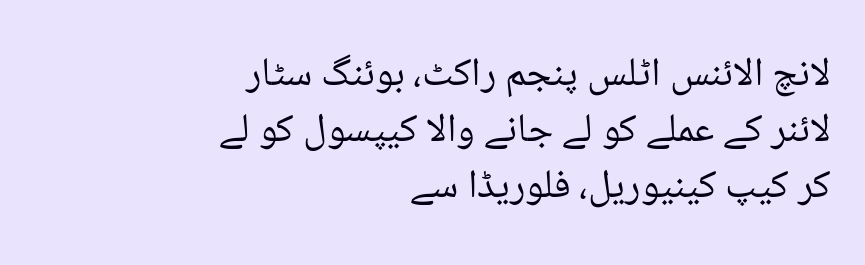لانچ الائنس اٹلس پنجم راکٹ، بوئنگ سٹار لائنر کے عملے کو لے جانے والا کیپسول کو لے کر کیپ کینیوریل، فلوریڈا سے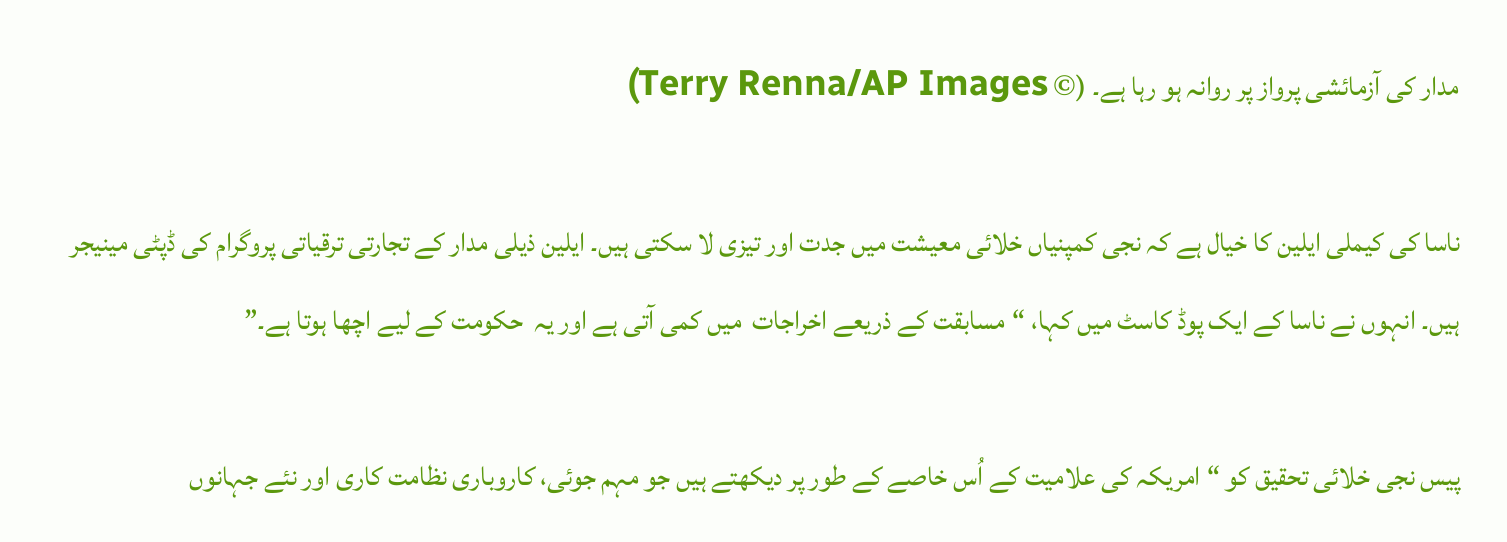مدار کی آزمائشی پرواز پر روانہ ہو رہا ہے۔ (© Terry Renna/AP Images)

ناسا کی کیملی ایلین کا خیال ہے کہ نجی کمپنیاں خلائی معیشت میں جدت اور تیزی لا سکتی ہیں۔ ایلین ذیلی مدار کے تجارتی ترقیاتی پروگرام کی ڈپٹی مینیجر ہیں۔ انہوں نے ناسا کے ایک پوڈ کاسٹ میں کہا، “مسابقت کے ذریعے اخراجات  میں کمی آتی ہے اور یہ  حکومت کے لیے اچھا ہوتا ہے۔”

پیس نجی خلائی تحقیق کو “امریکہ کی علامیت کے اُس خاصے کے طور پر دیکھتے ہیں جو مہم جوئی، کاروباری نظامت کاری اور نئے جہانوں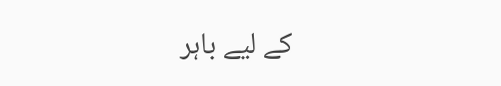کے لیے باہر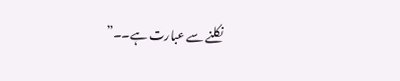نکلنے سے عبارت ہے۔۔”